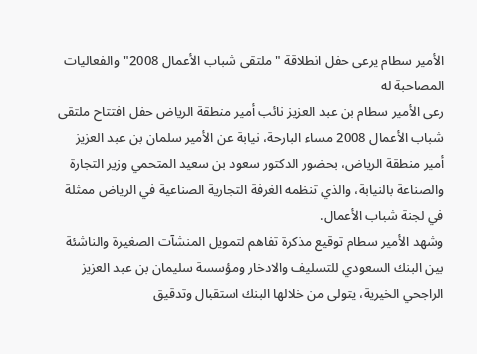الأمير سطام يرعى حفل انطلاقة "ملتقى شباب الأعمال 2008" والفعاليات المصاحبة له
رعى الأمير سطام بن عبد العزيز نائب أمير منطقة الرياض حفل افتتاح ملتقى شباب الأعمال 2008 مساء البارحة، نيابة عن الأمير سلمان بن عبد العزيز أمير منطقة الرياض، بحضور الدكتور سعود بن سعيد المتحمي وزير التجارة والصناعة بالنيابة، والذي تنظمه الغرفة التجارية الصناعية في الرياض ممثلة في لجنة شباب الأعمال.
وشهد الأمير سطام توقيع مذكرة تفاهم لتمويل المنشآت الصغيرة والناشئة بين البنك السعودي للتسليف والادخار ومؤسسة سليمان بن عبد العزيز الراجحي الخيرية، يتولى من خلالها البنك استقبال وتدقيق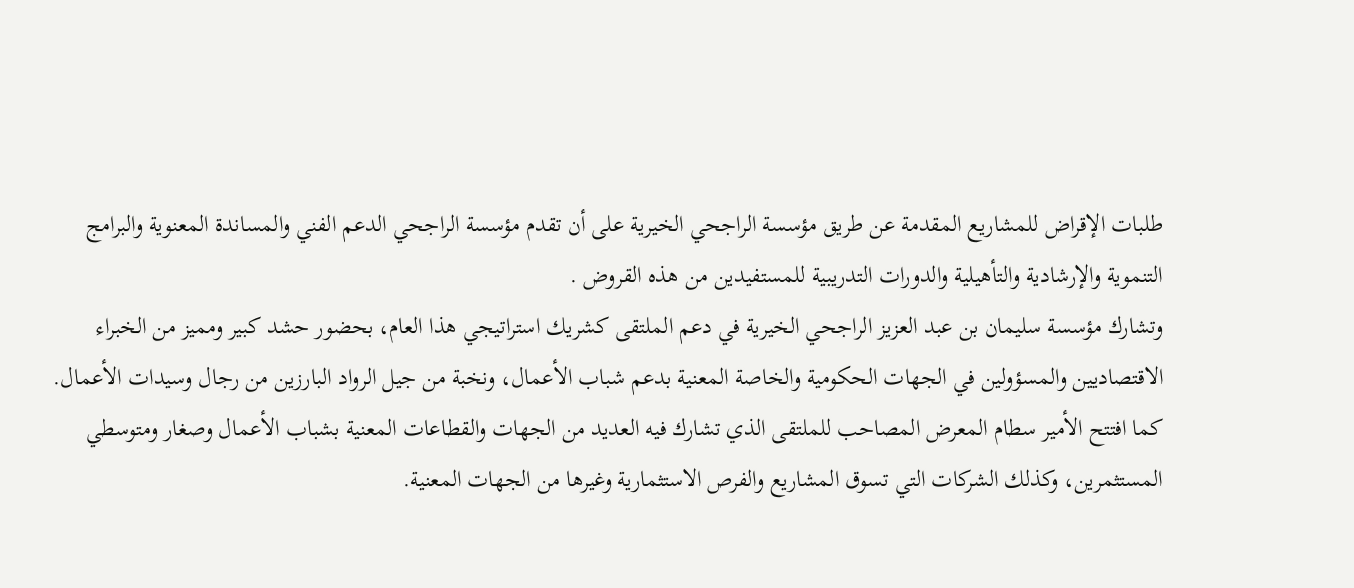طلبات الإقراض للمشاريع المقدمة عن طريق مؤسسة الراجحي الخيرية على أن تقدم مؤسسة الراجحي الدعم الفني والمساندة المعنوية والبرامج التنموية والإرشادية والتأهيلية والدورات التدريبية للمستفيدين من هذه القروض .
وتشارك مؤسسة سليمان بن عبد العزيز الراجحي الخيرية في دعم الملتقى كشريك استراتيجي هذا العام، بحضور حشد كبير ومميز من الخبراء الاقتصاديين والمسؤولين في الجهات الحكومية والخاصة المعنية بدعم شباب الأعمال، ونخبة من جيل الرواد البارزين من رجال وسيدات الأعمال.
كما افتتح الأمير سطام المعرض المصاحب للملتقى الذي تشارك فيه العديد من الجهات والقطاعات المعنية بشباب الأعمال وصغار ومتوسطي المستثمرين، وكذلك الشركات التي تسوق المشاريع والفرص الاستثمارية وغيرها من الجهات المعنية.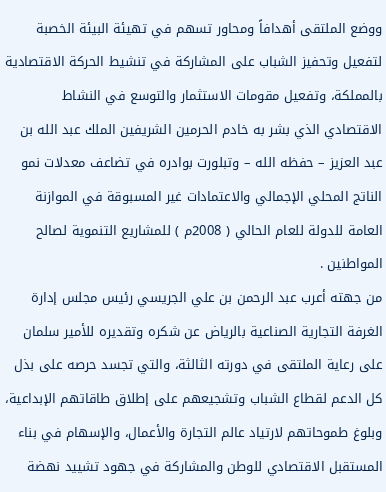ووضع الملتقى أهدافاً ومحاور تسهم في تهيئة البيئة الخصبة لتفعيل وتحفيز الشباب على المشاركة في تنشيط الحركة الاقتصادية بالمملكة، وتفعيل مقومات الاستثمار والتوسع في النشاط الاقتصادي الذي بشر به خادم الحرمين الشريفين الملك عبد الله بن عبد العزيز – حفظه الله – وتبلورت بوادره في تضاعف معدلات نمو الناتج المحلي الإجمالي والاعتمادات غير المسبوقة في الموازنة العامة للدولة للعام الحالي ( 2008م ) للمشاريع التنموية لصالح المواطنين .
من جهته أعرب عبد الرحمن بن علي الجريسي رئيس مجلس إدارة الغرفة التجارية الصناعية بالرياض عن شكره وتقديره للأمير سلمان على رعاية الملتقى في دورته الثالثة، والتي تجسد حرصه على بذل كل الدعم لقطاع الشباب وتشجيعهم على إطلاق طاقاتهم الإبداعية، وبلوغ طموحاتهم لارتياد عالم التجارة والأعمال، والإسهام في بناء المستقبل الاقتصادي للوطن والمشاركة في جهود تشييد نهضة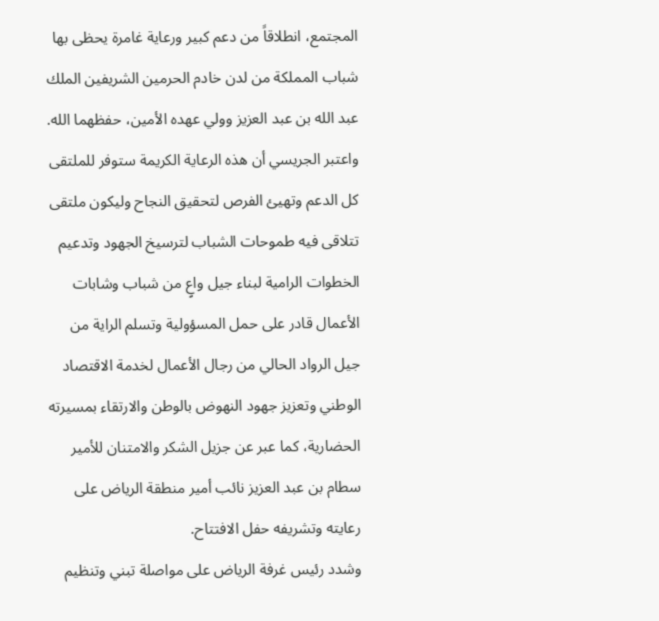المجتمع، انطلاقاً من دعم كبير ورعاية غامرة يحظى بها شباب المملكة من لدن خادم الحرمين الشريفين الملك عبد الله بن عبد العزيز وولي عهده الأمين، حفظهما الله.
واعتبر الجريسي أن هذه الرعاية الكريمة ستوفر للملتقى كل الدعم وتهيئ الفرص لتحقيق النجاح وليكون ملتقى تتلاقى فيه طموحات الشباب لترسيخ الجهود وتدعيم الخطوات الرامية لبناء جيل واعٍ من شباب وشابات الأعمال قادر على حمل المسؤولية وتسلم الراية من جيل الرواد الحالي من رجال الأعمال لخدمة الاقتصاد الوطني وتعزيز جهود النهوض بالوطن والارتقاء بمسيرته الحضارية، كما عبر عن جزيل الشكر والامتنان للأمير سطام بن عبد العزيز نائب أمير منطقة الرياض على رعايته وتشريفه حفل الافتتاح.
وشدد رئيس غرفة الرياض على مواصلة تبني وتنظيم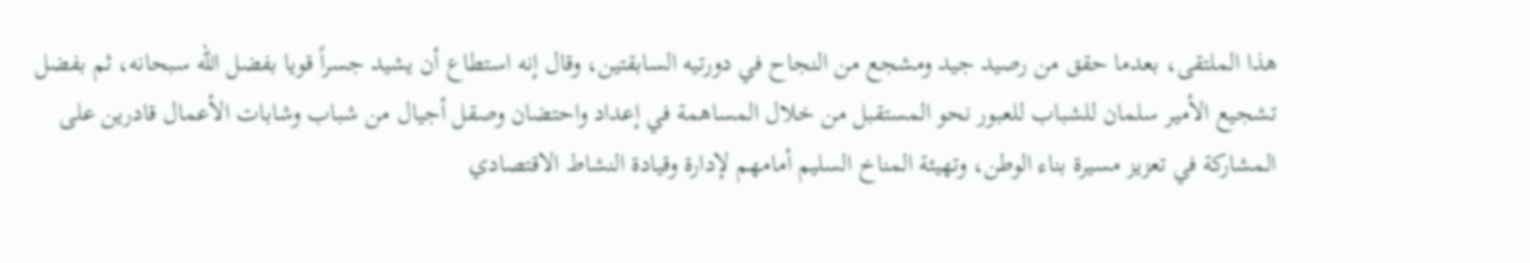هذا الملتقى، بعدما حقق من رصيد جيد ومشجع من النجاح في دورتيه السابقتين، وقال إنه استطاع أن يشيد جسراً قويا بفضل الله سبحانه، ثم بفضل تشجيع الأمير سلمان للشباب للعبور نحو المستقبل من خلال المساهمة في إعداد واحتضان وصقل أجيال من شباب وشابات الأعمال قادرين على المشاركة في تعزيز مسيرة بناء الوطن، وتهيئة المناخ السليم أمامهم لإدارة وقيادة النشاط الاقتصادي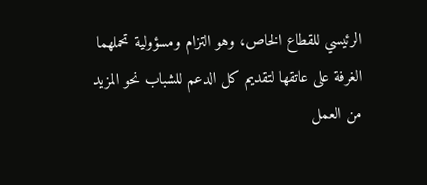الرئيسي للقطاع الخاص، وهو التزام ومسؤولية تحملهما الغرفة على عاتقها لتقديم كل الدعم للشباب نحو المزيد من العمل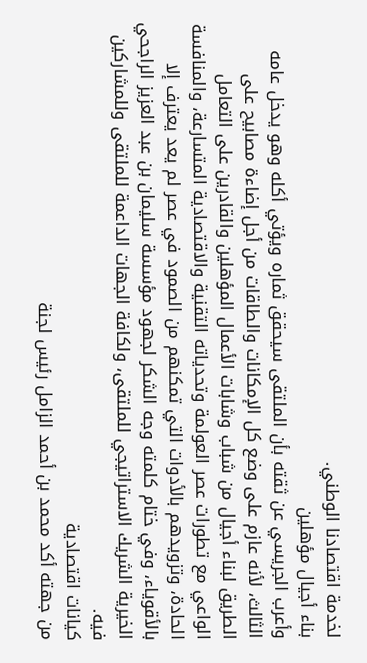لخدمة اقتصادنا الوطني.
بناء أجيال مؤهلين
وأعرب الجريسي عن ثقته بأن الملتقى سيحقق ثماره ويؤتي أكله وهو يدخل عامه الثالث، لأنه عازم على وضع كل الإمكانات والطاقات من أجل إضاءة مصابيح على الطريق لبناء أجيال من شباب وشابات الأعمال المؤهلين والقادرين على التعامل الواعي مع تطورات عصر العولمة وتحدياته التقنية والاقتصادية المتسارعة، والمنافسة الحادة، وتزويدهم بالأدوات التي تمكنهم من الصمود في عصر لم يعد يعترف إلا بالأقوياء، وفي ختام كلمته وجه الشكر لجهود مؤسسة سليمان بن عبد العزيز الراجحي الخيرية الشريك الاستراتيجي للملتقى، ولكافة الجهات الداعمة للملتقى وللمشاركين فيه.
كيانات اقتصادية
من جهته أكد محمد بن أحمد الزامل رئيس لجنة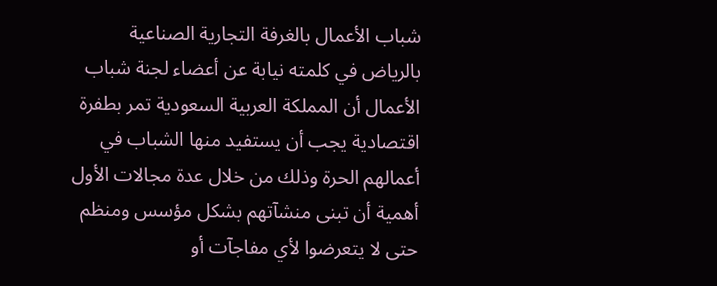شباب الأعمال بالغرفة التجارية الصناعية بالرياض في كلمته نيابة عن أعضاء لجنة شباب الأعمال أن المملكة العربية السعودية تمر بطفرة اقتصادية يجب أن يستفيد منها الشباب في أعمالهم الحرة وذلك من خلال عدة مجالات الأول أهمية أن تبنى منشآتهم بشكل مؤسس ومنظم حتى لا يتعرضوا لأي مفاجآت أو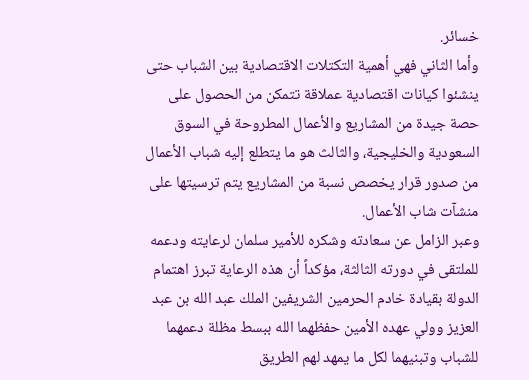خسائر.
وأما الثاني فهي أهمية التكتلات الاقتصادية بين الشباب حتى ينشئوا كيانات اقتصادية عملاقة تتمكن من الحصول على حصة جيدة من المشاريع والأعمال المطروحة في السوق السعودية والخليجية، والثالث هو ما يتطلع إليه شباب الأعمال من صدور قرار يخصص نسبة من المشاريع يتم ترسيتها على منشآت شاب الأعمال.
وعبر الزامل عن سعادته وشكره للأمير سلمان لرعايته ودعمه للملتقى في دورته الثالثة، مؤكداً أن هذه الرعاية تبرز اهتمام الدولة بقيادة خادم الحرمين الشريفين الملك عبد الله بن عبد العزيز وولي عهده الأمين حفظهما الله ببسط مظلة دعمهما للشباب وتبنيهما لكل ما يمهد لهم الطريق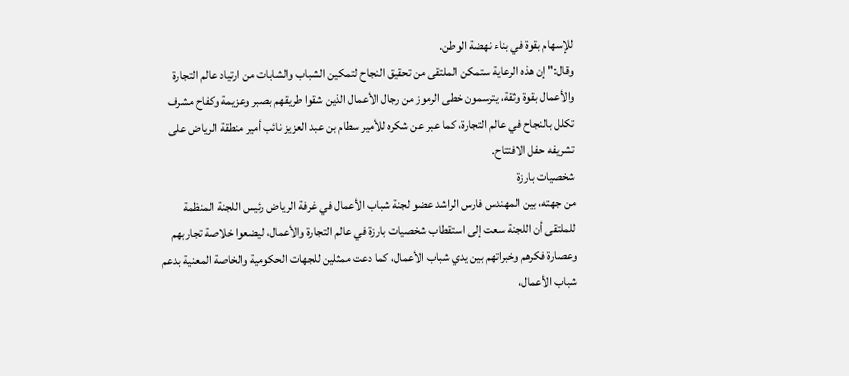للإسهام بقوة في بناء نهضة الوطن.
وقال:" إن هذه الرعاية ستمكن الملتقى من تحقيق النجاح لتمكين الشباب والشابات من ارتياد عالم التجارة والأعمال بقوة وثقة، يترسمون خطى الرموز من رجال الأعمال الذين شقوا طريقهم بصبر وعزيمة وكفاح مشرف تكلل بالنجاح في عالم التجارة، كما عبر عن شكره للأمير سطام بن عبد العزيز نائب أمير منطقة الرياض على تشريفه حفل الافتتاح.
شخصيات بارزة
من جهته، بين المهندس فارس الراشد عضو لجنة شباب الأعمال في غرفة الرياض رئيس اللجنة المنظمة للملتقى أن اللجنة سعت إلى استقطاب شخصيات بارزة في عالم التجارة والأعمال، ليضعوا خلاصة تجاربهم وعصارة فكرهم وخبراتهم بين يدي شباب الأعمال، كما دعت ممثلين للجهات الحكومية والخاصة المعنية بدعم شباب الأعمال،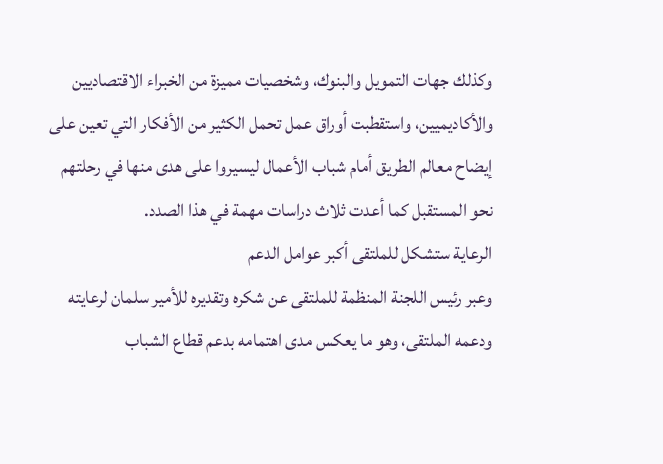وكذلك جهات التمويل والبنوك، وشخصيات مميزة من الخبراء الاقتصاديين والأكاديميين، واستقطبت أوراق عمل تحمل الكثير من الأفكار التي تعين على إيضاح معالم الطريق أمام شباب الأعمال ليسيروا على هدى منها في رحلتهم نحو المستقبل كما أعدت ثلاث دراسات مهمة في هذا الصدد.
الرعاية ستشكل للملتقى أكبر عوامل الدعم
وعبر رئيس اللجنة المنظمة للملتقى عن شكره وتقديره للأمير سلمان لرعايته ودعمه الملتقى، وهو ما يعكس مدى اهتمامه بدعم قطاع الشباب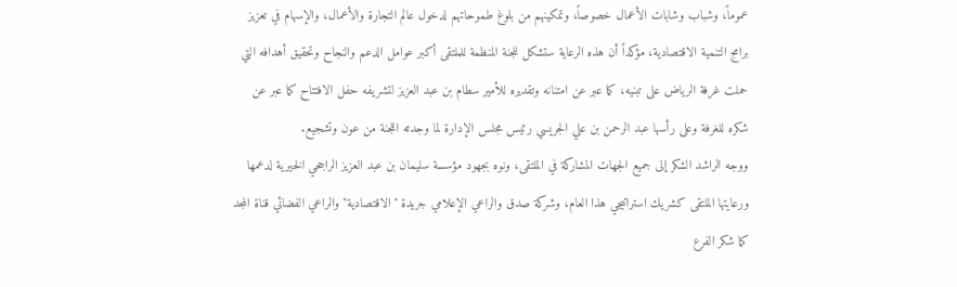عموماً، وشباب وشابات الأعمال خصوصاً، وتمكينهم من بلوغ طموحاتهم لدخول عالم التجارة والأعمال، والإسهام في تعزيز برامج التنمية الاقتصادية، مؤكداً أن هذه الرعاية ستشكل للجنة المنظمة للملتقى أكبر عوامل الدعم والنجاح وتحقيق أهدافه التي حملت غرفة الرياض على تبنيه، كما عبر عن امتنانه وتقديره للأمير سطام بن عبد العزيز لتشريفه حفل الافتتاح كما عبر عن شكره للغرفة وعلى رأسها عبد الرحمن بن علي الجريسي رئيس مجلس الإدارة لما وجدته اللجنة من عون وتشجيع.
ووجه الراشد الشكر إلى جميع الجهات المشاركة في الملتقى، ونوه بجهود مؤسسة سليمان بن عبد العزيز الراجحي الخيرية لدعمها ورعايتها الملتقى كشريك استراتيجي هذا العام، وشركة صدق والراعي الإعلامي جريدة "الاقتصادية" والراعي الفضائي قناة المجد كما شكر الفرع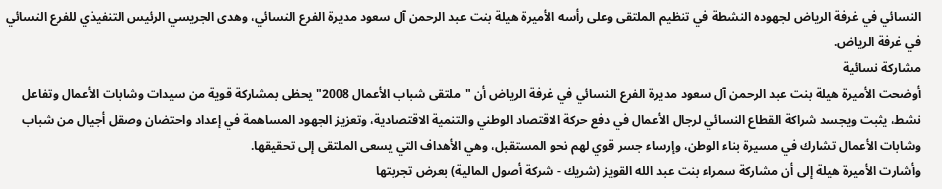النسائي في غرفة الرياض لجهوده النشطة في تنظيم الملتقى وعلى رأسه الأميرة هيلة بنت عبد الرحمن آل سعود مديرة الفرع النسائي، وهدى الجريسي الرئيس التنفيذي للفرع النسائي في غرفة الرياض.
مشاركة نسائية
أوضحت الأميرة هيلة بنت عبد الرحمن آل سعود مديرة الفرع النسائي في غرفة الرياض أن "ملتقى شباب الأعمال 2008" يحظى بمشاركة قوية من سيدات وشابات الأعمال وتفاعل نشط، يثبت ويجسد شراكة القطاع النسائي لرجال الأعمال في دفع حركة الاقتصاد الوطني والتنمية الاقتصادية، وتعزيز الجهود المساهمة في إعداد واحتضان وصقل أجيال من شباب وشابات الأعمال تشارك في مسيرة بناء الوطن، وإرساء جسر قوي لهم نحو المستقبل، وهي الأهداف التي يسعى الملتقى إلى تحقيقها.
وأشارت الأميرة هيلة إلى أن مشاركة سمراء بنت عبد الله القويز (شريك - شركة أصول المالية) بعرض تجربتها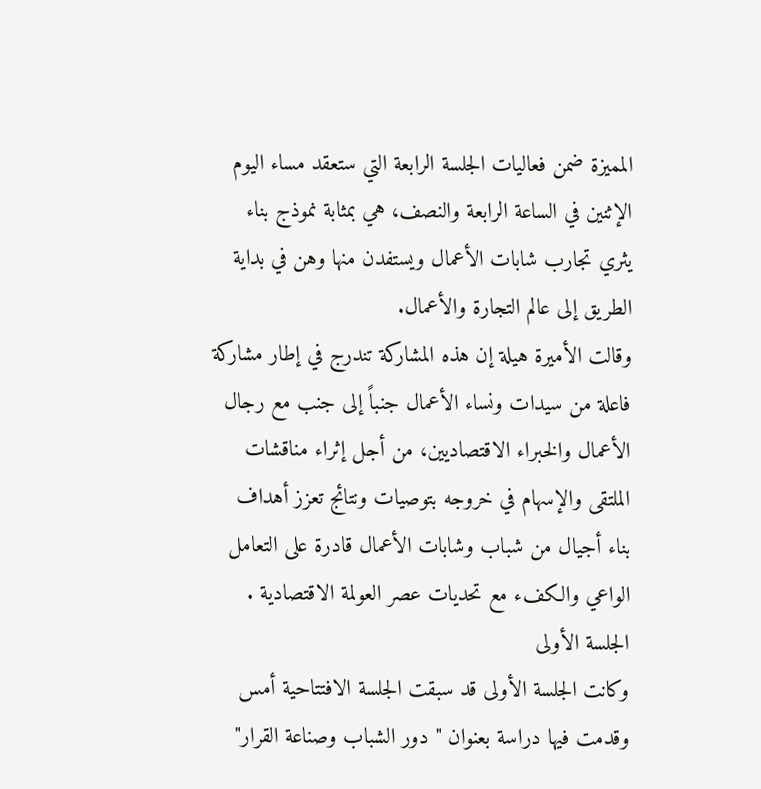المميزة ضمن فعاليات الجلسة الرابعة التي ستعقد مساء اليوم الإثنين في الساعة الرابعة والنصف، هي بمثابة نموذج بناء يثري تجارب شابات الأعمال ويستفدن منها وهن في بداية الطريق إلى عالم التجارة والأعمال.
وقالت الأميرة هيلة إن هذه المشاركة تندرج في إطار مشاركة فاعلة من سيدات ونساء الأعمال جنباً إلى جنب مع رجال الأعمال والخبراء الاقتصاديين، من أجل إثراء مناقشات الملتقى والإسهام في خروجه بتوصيات ونتائج تعزز أهداف بناء أجيال من شباب وشابات الأعمال قادرة على التعامل الواعي والكفء مع تحديات عصر العولمة الاقتصادية .
الجلسة الأولى
وكانت الجلسة الأولى قد سبقت الجلسة الافتتاحية أمس وقدمت فيها دراسة بعنوان " دور الشباب وصناعة القرار"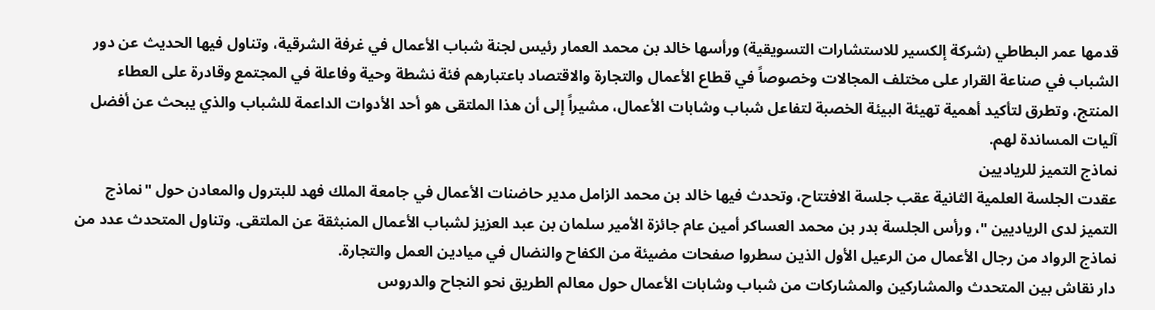قدمها عمر البطاطي (شركة إلكسير للاستشارات التسويقية) ورأسها خالد بن محمد العمار رئيس لجنة شباب الأعمال في غرفة الشرقية، وتناول فيها الحديث عن دور الشباب في صناعة القرار على مختلف المجالات وخصوصاً في قطاع الأعمال والتجارة والاقتصاد باعتبارهم فئة نشطة وحية وفاعلة في المجتمع وقادرة على العطاء المنتج، وتطرق لتأكيد أهمية تهيئة البيئة الخصبة لتفاعل شباب وشابات الأعمال، مشيراً إلى أن هذا الملتقى هو أحد الأدوات الداعمة للشباب والذي يبحث عن أفضل آليات المساندة لهم.
نماذج التميز للرياديين
عقدت الجلسة العلمية الثانية عقب جلسة الافتتاح، وتحدث فيها خالد بن محمد الزامل مدير حاضنات الأعمال في جامعة الملك فهد للبترول والمعادن حول "نماذج التميز لدى الرياديين "، ورأس الجلسة بدر بن محمد العساكر أمين عام جائزة الأمير سلمان بن عبد العزيز لشباب الأعمال المنبثقة عن الملتقى. وتناول المتحدث عدد من نماذج الرواد من رجال الأعمال من الرعيل الأول الذين سطروا صفحات مضيئة من الكفاح والنضال في ميادين العمل والتجارة.
دار نقاش بين المتحدث والمشاركين والمشاركات من شباب وشابات الأعمال حول معالم الطريق نحو النجاح والدروس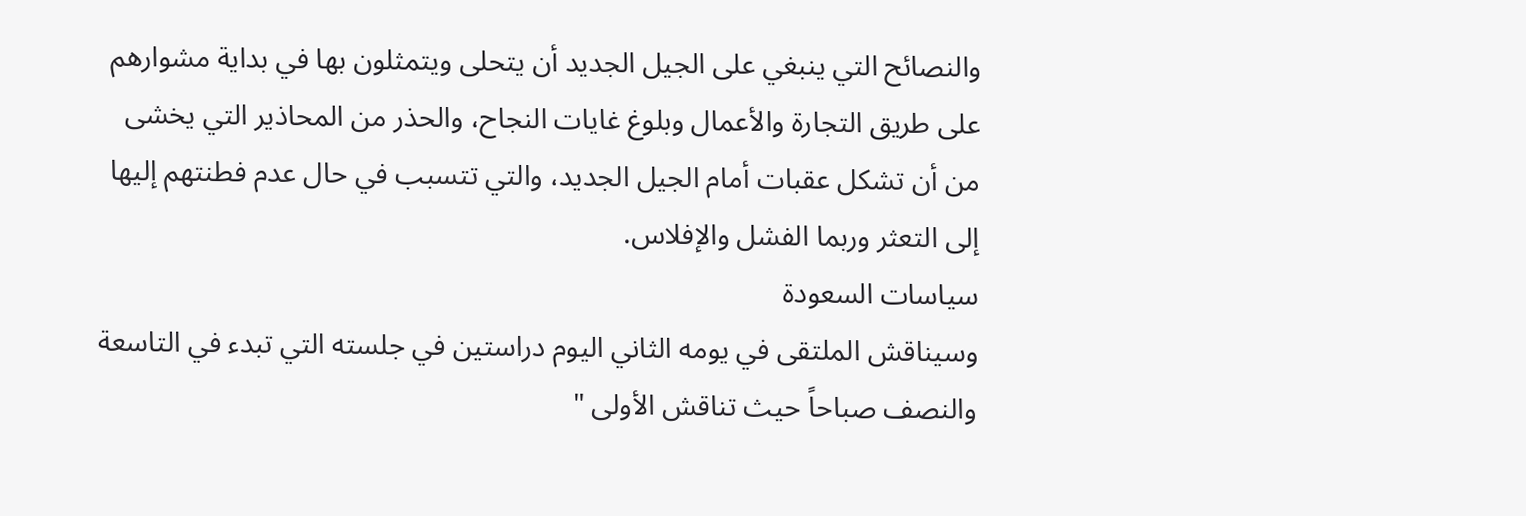والنصائح التي ينبغي على الجيل الجديد أن يتحلى ويتمثلون بها في بداية مشوارهم على طريق التجارة والأعمال وبلوغ غايات النجاح، والحذر من المحاذير التي يخشى من أن تشكل عقبات أمام الجيل الجديد، والتي تتسبب في حال عدم فطنتهم إليها إلى التعثر وربما الفشل والإفلاس.
سياسات السعودة
وسيناقش الملتقى في يومه الثاني اليوم دراستين في جلسته التي تبدء في التاسعة والنصف صباحاً حيث تناقش الأولى "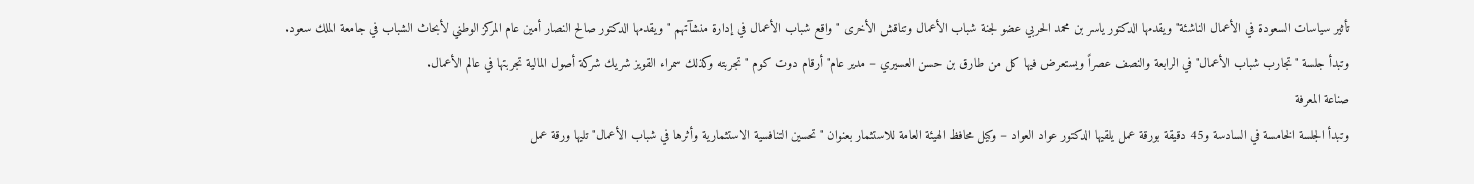تأثير سياسات السعودة في الأعمال الناشئة" ويقدمها الدكتور ياسر بن محمد الحربي عضو لجنة شباب الأعمال وتناقش الأخرى " واقع شباب الأعمال في إدارة منشآتهم " ويقدمها الدكتور صالح النصار أمين عام المركز الوطني لأبحاث الشباب في جامعة الملك سعود.
وتبدأ جلسة "تجارب شباب الأعمال" في الرابعة والنصف عصراً ويستعرض فيها كل من طارق بن حسن العسيري – مدير عام" أرقام دوت كوم " تجربته وكذلك سمراء القويز شريك شركة أصول المالية تجربتها في عالم الأعمال.
صناعة المعرفة
وتبدأ الجلسة الخامسة في السادسة و45 دقيقة بورقة عمل يلقيها الدكتور عواد العواد – وكيل محافظ الهيئة العامة للاستثمار بعنوان "تحسين التنافسية الاستثمارية وأثرها في شباب الأعمال" تليها ورقة عمل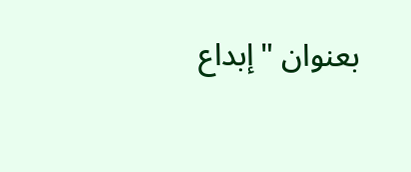بعنوان "إبداع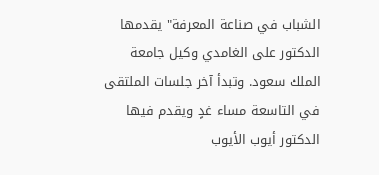الشباب في صناعة المعرفة" يقدمها الدكتور على الغامدي وكيل جامعة الملك سعود. وتبدأ آخر جلسات الملتقى في التاسعة مساء غدٍ ويقدم فيها الدكتور أيوب الأيوب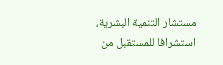مستشار التنمية البشرية، استشرافا للمستقبل من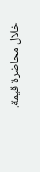خلال محاضرة قيمة.